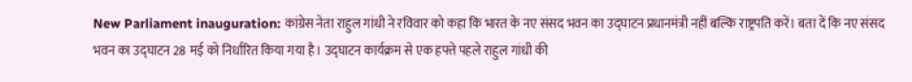New Parliament inauguration: कांग्रेस नेता राहुल गांधी ने रविवार को कहा कि भारत के नए संसद भवन का उद्घाटन प्रधानमंत्री नहीं बल्कि राष्ट्रपति करें। बता दें कि नए संसद भवन का उद्घाटन 28 मई को निर्धारित किया गया है। उद्घाटन कार्यक्रम से एक हफ्ते पहले राहुल गांधी की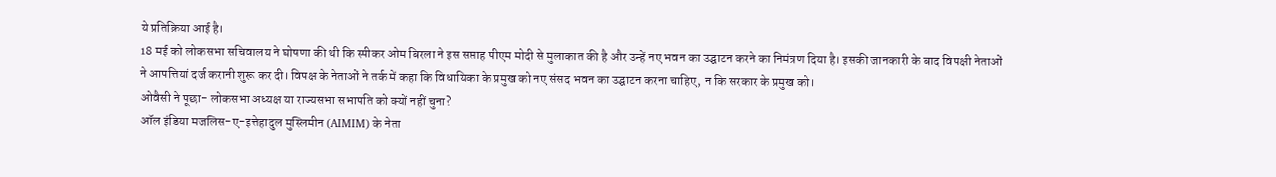ये प्रतिक्रिया आई है।
18 मई को लोकसभा सचिवालय ने घोषणा की थी कि स्पीकर ओम बिरला ने इस सप्ताह पीएम मोदी से मुलाकात की है और उन्हें नए भवन का उद्घाटन करने का निमंत्रण दिया है। इसकी जानकारी के बाद विपक्षी नेताओं ने आपत्तियां दर्ज करानी शुरू कर दी। विपक्ष के नेताओं ने तर्क में कहा कि विधायिका के प्रमुख को नए संसद भवन का उद्घाटन करना चाहिए, न कि सरकार के प्रमुख को।
ओवैसी ने पूछा- लोकसभा अध्यक्ष या राज्यसभा सभापति को क्यों नहीं चुना?
ऑल इंडिया मजलिस-ए-इत्तेहादुल मुस्लिमीन (AIMIM) के नेता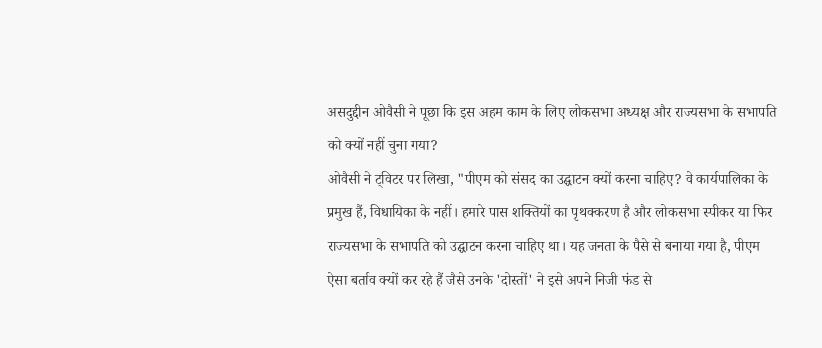असदुद्दीन ओवैसी ने पूछा कि इस अहम काम के लिए लोकसभा अध्यक्ष और राज्यसभा के सभापति को क्यों नहीं चुना गया?
ओवैसी ने ट्विटर पर लिखा, "पीएम को संसद का उद्घाटन क्यों करना चाहिए? वे कार्यपालिका के प्रमुख हैं, विधायिका के नहीं। हमारे पास शक्तियों का पृथक्करण है और लोकसभा स्पीकर या फिर राज्यसभा के सभापति को उद्घाटन करना चाहिए था। यह जनता के पैसे से बनाया गया है, पीएम ऐसा बर्ताव क्यों कर रहे हैं जैसे उनके 'दोस्तों' ने इसे अपने निजी फंड से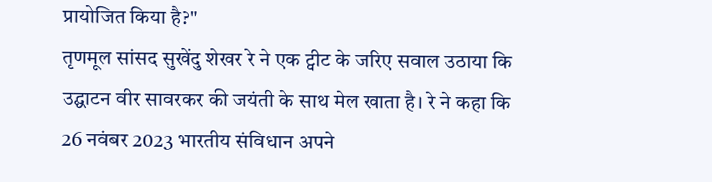प्रायोजित किया है?"
तृणमूल सांसद सुखेंदु शेखर रे ने एक ट्वीट के जरिए सवाल उठाया कि उद्घाटन वीर सावरकर की जयंती के साथ मेल खाता है। रे ने कहा कि 26 नवंबर 2023 भारतीय संविधान अपने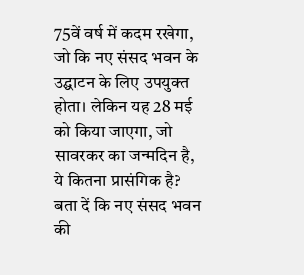75वें वर्ष में कदम रखेगा, जो कि नए संसद भवन के उद्घाटन के लिए उपयुक्त होता। लेकिन यह 28 मई को किया जाएगा, जो सावरकर का जन्मदिन है, ये कितना प्रासंगिक है?
बता दें कि नए संसद भवन की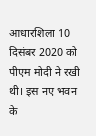आधारशिला 10 दिसंबर 2020 को पीएम मोदी ने रखी थी। इस नए भवन के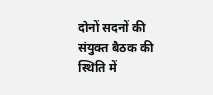दोनों सदनों की संयुक्त बैठक की स्थिति में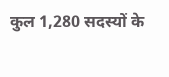कुल 1,280 सदस्यों के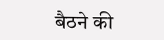बैठने की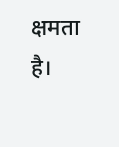क्षमता है।